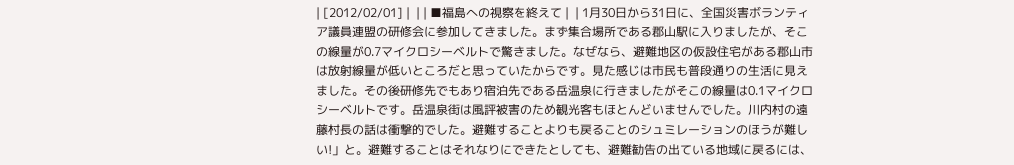| [2012/02/01] |  | | ■福島への視察を終えて |  | 1月30日から31日に、全国災害ボランティア議員連盟の研修会に参加してきました。まず集合場所である郡山駅に入りましたが、そこの線量が0.7マイクロシーベルトで驚きました。なぜなら、避難地区の仮設住宅がある郡山市は放射線量が低いところだと思っていたからです。見た感じは市民も普段通りの生活に見えました。その後研修先でもあり宿泊先である岳温泉に行きましたがそこの線量は0.1マイクロシーベルトです。岳温泉街は風評被害のため観光客もほとんどいませんでした。川内村の遠藤村長の話は衝撃的でした。避難することよりも戻ることのシュミレーションのほうが難しい!」と。避難することはそれなりにできたとしても、避難勧告の出ている地域に戻るには、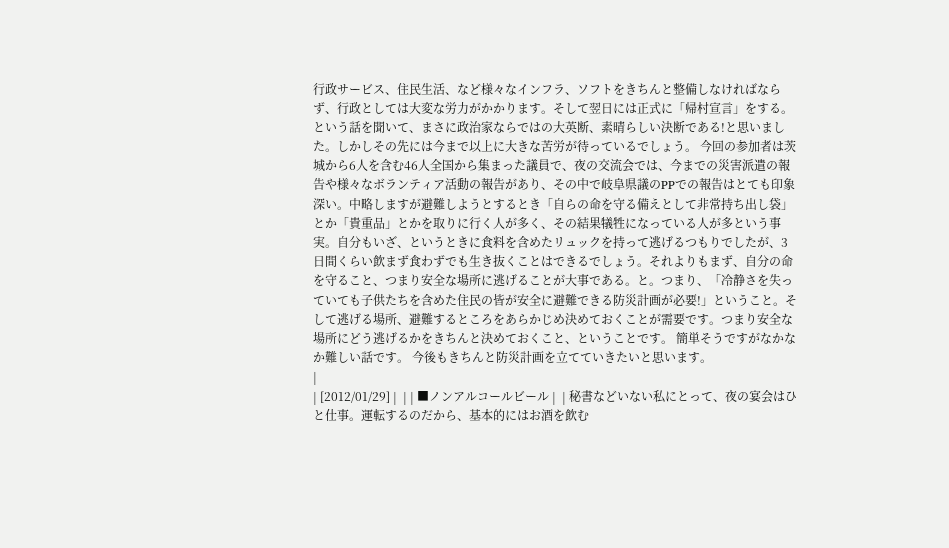行政サービス、住民生活、など様々なインフラ、ソフトをきちんと整備しなければならず、行政としては大変な労力がかかります。そして翌日には正式に「帰村宣言」をする。という話を聞いて、まさに政治家ならではの大英断、素晴らしい決断である!と思いました。しかしその先には今まで以上に大きな苦労が待っているでしょう。 今回の参加者は茨城から6人を含む46人全国から集まった議員で、夜の交流会では、今までの災害派遣の報告や様々なボランティア活動の報告があり、その中で岐阜県議のPPでの報告はとても印象深い。中略しますが避難しようとするとき「自らの命を守る備えとして非常持ち出し袋」とか「貴重品」とかを取りに行く人が多く、その結果犠牲になっている人が多という事実。自分もいざ、というときに食料を含めたリュックを持って逃げるつもりでしたが、3日間くらい飲まず食わずでも生き抜くことはできるでしょう。それよりもまず、自分の命を守ること、つまり安全な場所に逃げることが大事である。と。つまり、「冷静さを失っていても子供たちを含めた住民の皆が安全に避難できる防災計画が必要!」ということ。そして逃げる場所、避難するところをあらかじめ決めておくことが需要です。つまり安全な場所にどう逃げるかをきちんと決めておくこと、ということです。 簡単そうですがなかなか難しい話です。 今後もきちんと防災計画を立てていきたいと思います。
|
| [2012/01/29] |  | | ■ノンアルコールビール |  | 秘書などいない私にとって、夜の宴会はひと仕事。運転するのだから、基本的にはお酒を飲む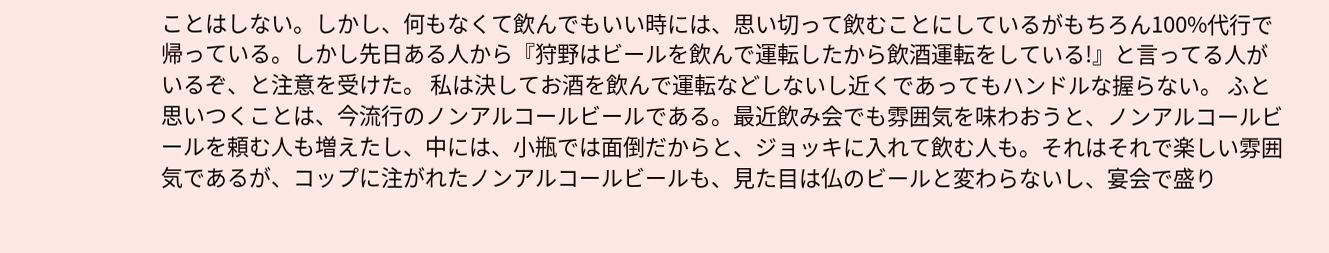ことはしない。しかし、何もなくて飲んでもいい時には、思い切って飲むことにしているがもちろん100%代行で帰っている。しかし先日ある人から『狩野はビールを飲んで運転したから飲酒運転をしている!』と言ってる人がいるぞ、と注意を受けた。 私は決してお酒を飲んで運転などしないし近くであってもハンドルな握らない。 ふと思いつくことは、今流行のノンアルコールビールである。最近飲み会でも雰囲気を味わおうと、ノンアルコールビールを頼む人も増えたし、中には、小瓶では面倒だからと、ジョッキに入れて飲む人も。それはそれで楽しい雰囲気であるが、コップに注がれたノンアルコールビールも、見た目は仏のビールと変わらないし、宴会で盛り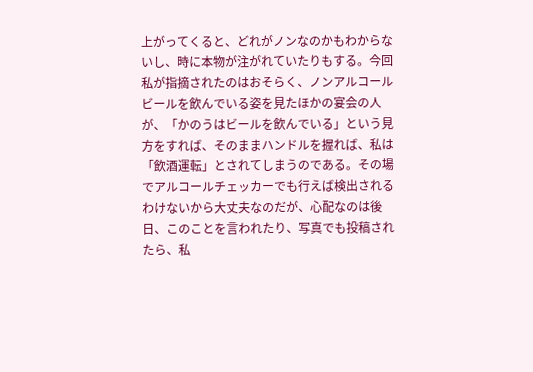上がってくると、どれがノンなのかもわからないし、時に本物が注がれていたりもする。今回私が指摘されたのはおそらく、ノンアルコールビールを飲んでいる姿を見たほかの宴会の人が、「かのうはビールを飲んでいる」という見方をすれば、そのままハンドルを握れば、私は「飲酒運転」とされてしまうのである。その場でアルコールチェッカーでも行えば検出されるわけないから大丈夫なのだが、心配なのは後日、このことを言われたり、写真でも投稿されたら、私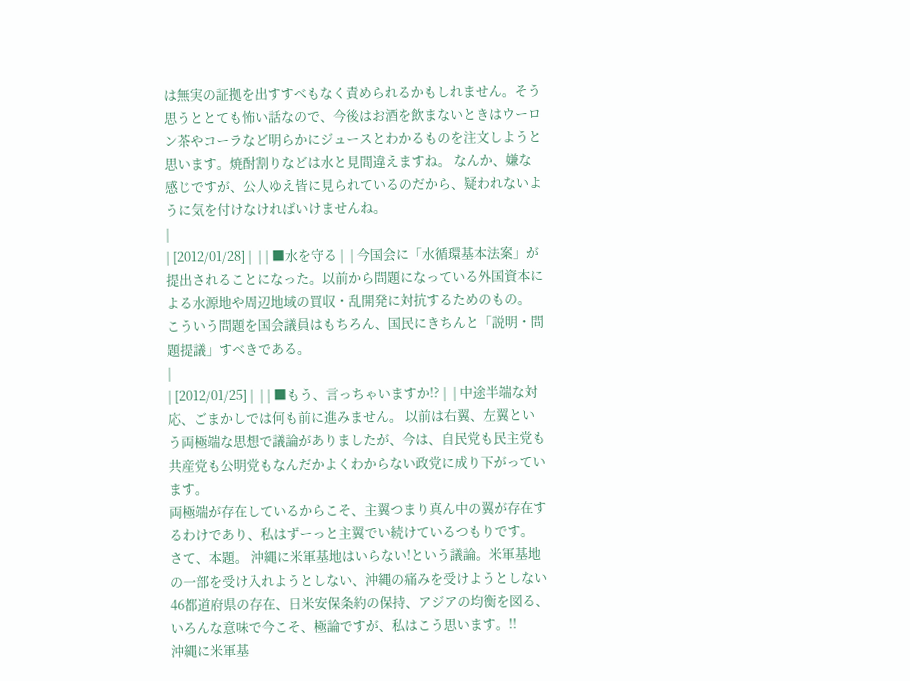は無実の証拠を出すすべもなく責められるかもしれません。そう思うととても怖い話なので、今後はお酒を飲まないときはウーロン茶やコーラなど明らかにジュースとわかるものを注文しようと思います。焼酎割りなどは水と見間違えますね。 なんか、嫌な感じですが、公人ゆえ皆に見られているのだから、疑われないように気を付けなければいけませんね。
|
| [2012/01/28] |  | | ■水を守る |  | 今国会に「水循環基本法案」が提出されることになった。以前から問題になっている外国資本による水源地や周辺地域の買収・乱開発に対抗するためのもの。 こういう問題を国会議員はもちろん、国民にきちんと「説明・問題提議」すべきである。
|
| [2012/01/25] |  | | ■もう、言っちゃいますか!? |  | 中途半端な対応、ごまかしでは何も前に進みません。 以前は右翼、左翼という両極端な思想で議論がありましたが、今は、自民党も民主党も共産党も公明党もなんだかよくわからない政党に成り下がっています。
両極端が存在しているからこそ、主翼つまり真ん中の翼が存在するわけであり、私はずーっと主翼でい続けているつもりです。
さて、本題。 沖縄に米軍基地はいらない!という議論。米軍基地の一部を受け入れようとしない、沖縄の痛みを受けようとしない46都道府県の存在、日米安保条約の保持、アジアの均衡を図る、いろんな意味で今こそ、極論ですが、私はこう思います。!!
沖縄に米軍基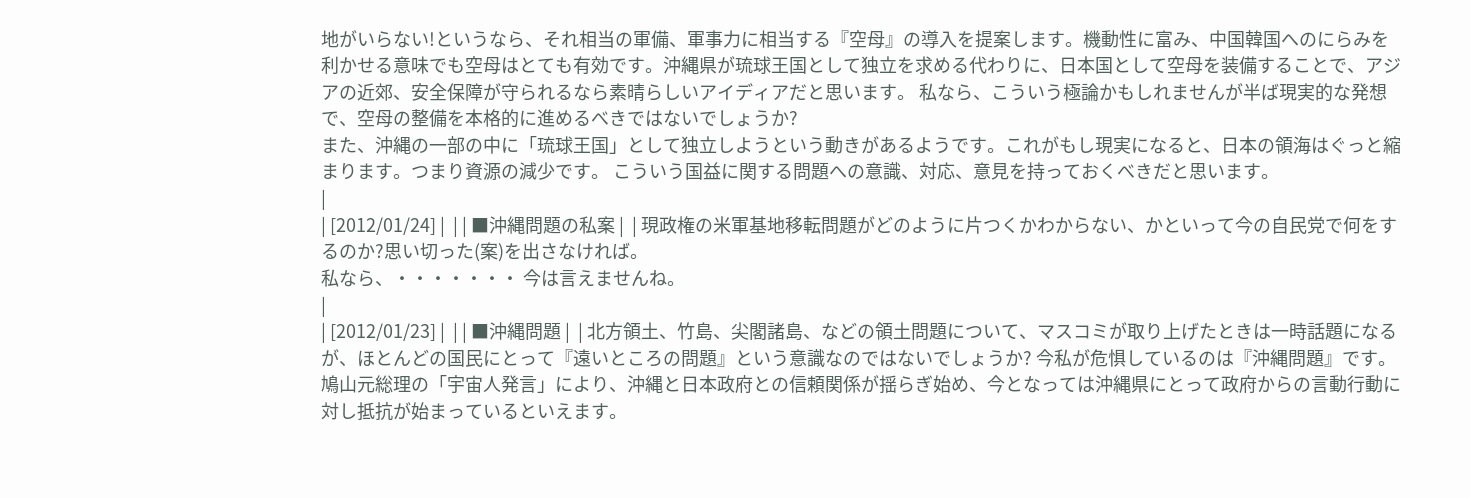地がいらない!というなら、それ相当の軍備、軍事力に相当する『空母』の導入を提案します。機動性に富み、中国韓国へのにらみを利かせる意味でも空母はとても有効です。沖縄県が琉球王国として独立を求める代わりに、日本国として空母を装備することで、アジアの近郊、安全保障が守られるなら素晴らしいアイディアだと思います。 私なら、こういう極論かもしれませんが半ば現実的な発想で、空母の整備を本格的に進めるべきではないでしょうか?
また、沖縄の一部の中に「琉球王国」として独立しようという動きがあるようです。これがもし現実になると、日本の領海はぐっと縮まります。つまり資源の減少です。 こういう国益に関する問題への意識、対応、意見を持っておくべきだと思います。
|
| [2012/01/24] |  | | ■沖縄問題の私案 |  | 現政権の米軍基地移転問題がどのように片つくかわからない、かといって今の自民党で何をするのか?思い切った(案)を出さなければ。
私なら、・・・・・・・ 今は言えませんね。
|
| [2012/01/23] |  | | ■沖縄問題 |  | 北方領土、竹島、尖閣諸島、などの領土問題について、マスコミが取り上げたときは一時話題になるが、ほとんどの国民にとって『遠いところの問題』という意識なのではないでしょうか? 今私が危惧しているのは『沖縄問題』です。鳩山元総理の「宇宙人発言」により、沖縄と日本政府との信頼関係が揺らぎ始め、今となっては沖縄県にとって政府からの言動行動に対し抵抗が始まっているといえます。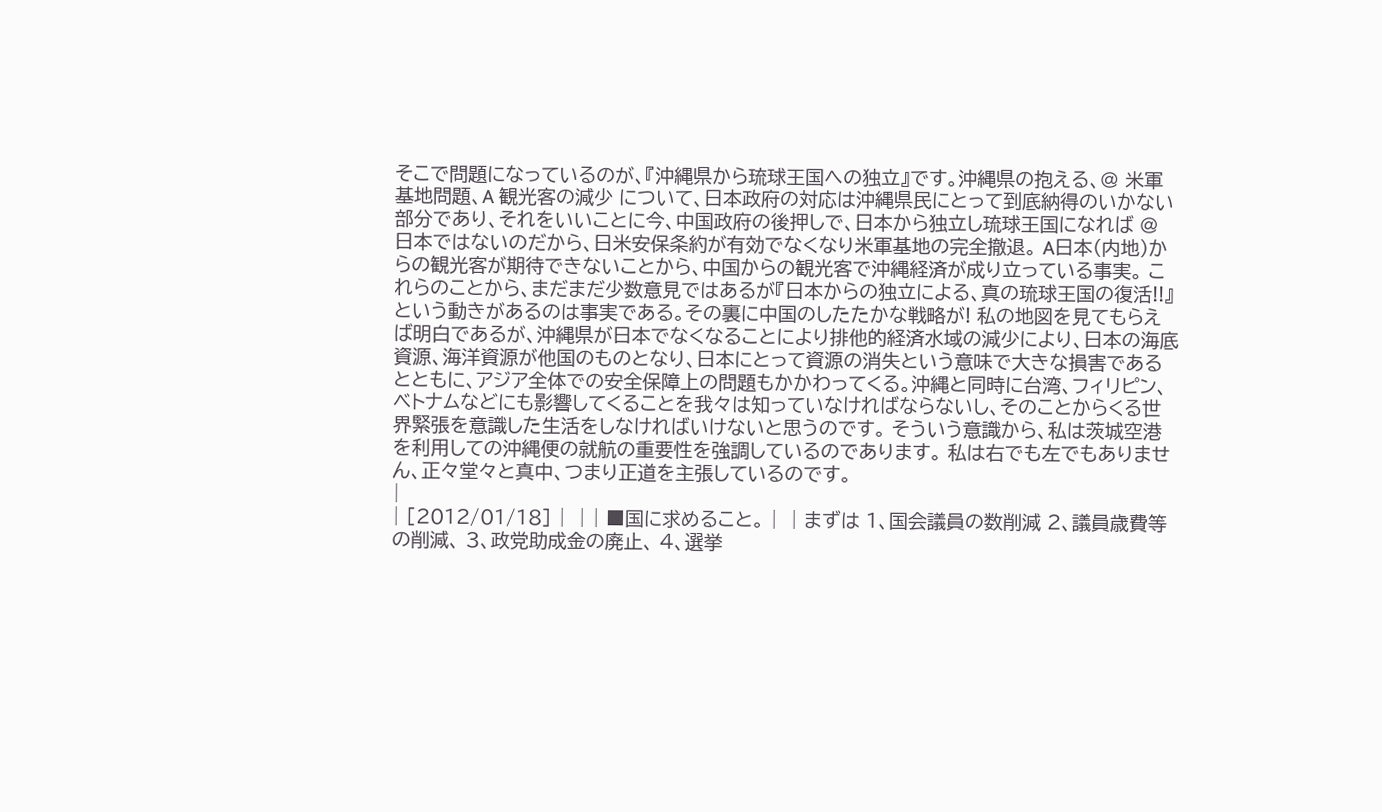そこで問題になっているのが、『沖縄県から琉球王国への独立』です。沖縄県の抱える、@ 米軍基地問題、A 観光客の減少 について、日本政府の対応は沖縄県民にとって到底納得のいかない部分であり、それをいいことに今、中国政府の後押しで、日本から独立し琉球王国になれば @ 日本ではないのだから、日米安保条約が有効でなくなり米軍基地の完全撤退。 A日本(内地)からの観光客が期待できないことから、中国からの観光客で沖縄経済が成り立っている事実。 これらのことから、まだまだ少数意見ではあるが『日本からの独立による、真の琉球王国の復活!!』 という動きがあるのは事実である。その裏に中国のしたたかな戦略が! 私の地図を見てもらえば明白であるが、沖縄県が日本でなくなることにより排他的経済水域の減少により、日本の海底資源、海洋資源が他国のものとなり、日本にとって資源の消失という意味で大きな損害であるとともに、アジア全体での安全保障上の問題もかかわってくる。沖縄と同時に台湾、フィリピン、ベトナムなどにも影響してくることを我々は知っていなければならないし、そのことからくる世界緊張を意識した生活をしなければいけないと思うのです。 そういう意識から、私は茨城空港を利用しての沖縄便の就航の重要性を強調しているのであります。 私は右でも左でもありません、正々堂々と真中、つまり正道を主張しているのです。
|
| [2012/01/18] |  | | ■国に求めること。 |  | まずは 1、国会議員の数削減 2、議員歳費等の削減、 3、政党助成金の廃止、 4、選挙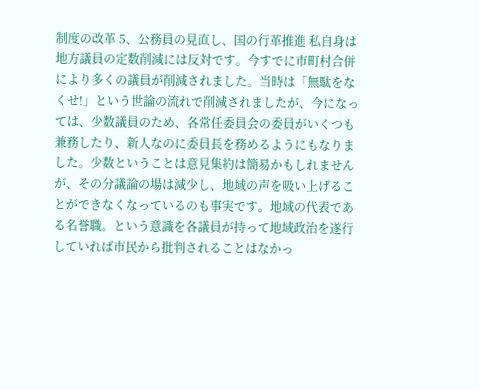制度の改革 5、公務員の見直し、国の行革推進 私自身は地方議員の定数削減には反対です。今すでに市町村合併により多くの議員が削減されました。当時は「無駄をなくせ!」という世論の流れで削減されましたが、今になっては、少数議員のため、各常任委員会の委員がいくつも兼務したり、新人なのに委員長を務めるようにもなりました。少数ということは意見集約は簡易かもしれませんが、その分議論の場は減少し、地域の声を吸い上げることができなくなっているのも事実です。地域の代表である名誉職。という意識を各議員が持って地域政治を遂行していれば市民から批判されることはなかっ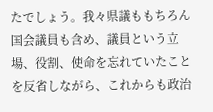たでしょう。我々県議ももちろん国会議員も含め、議員という立場、役割、使命を忘れていたことを反省しながら、これからも政治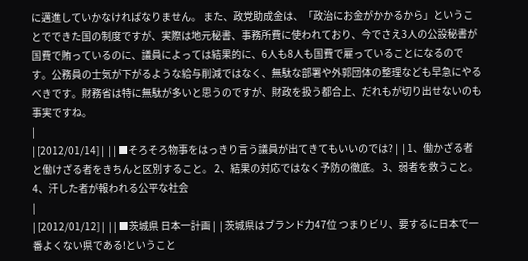に邁進していかなければなりません。 また、政党助成金は、「政治にお金がかかるから」ということでできた国の制度ですが、実際は地元秘書、事務所費に使われており、今でさえ3人の公設秘書が国費で賄っているのに、議員によっては結果的に、6人も8人も国費で雇っていることになるのです。公務員の士気が下がるような給与削減ではなく、無駄な部署や外郭団体の整理なども早急にやるべきです。財務省は特に無駄が多いと思うのですが、財政を扱う都合上、だれもが切り出せないのも事実ですね。
|
| [2012/01/14] |  | | ■そろそろ物事をはっきり言う議員が出てきてもいいのでは? |  | 1、働かざる者と働けざる者をきちんと区別すること。 2、結果の対応ではなく予防の徹底。 3、弱者を救うこと。 4、汗した者が報われる公平な社会
|
| [2012/01/12] |  | | ■茨城県 日本一計画 |  | 茨城県はブランド力47位 つまりビリ、要するに日本で一番よくない県である!ということ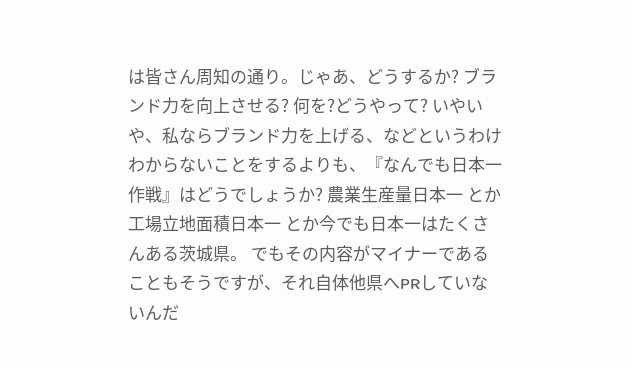は皆さん周知の通り。じゃあ、どうするか? ブランド力を向上させる? 何を?どうやって? いやいや、私ならブランド力を上げる、などというわけわからないことをするよりも、『なんでも日本一 作戦』はどうでしょうか? 農業生産量日本一 とか 工場立地面積日本一 とか今でも日本一はたくさんある茨城県。 でもその内容がマイナーであることもそうですが、それ自体他県へPRしていないんだ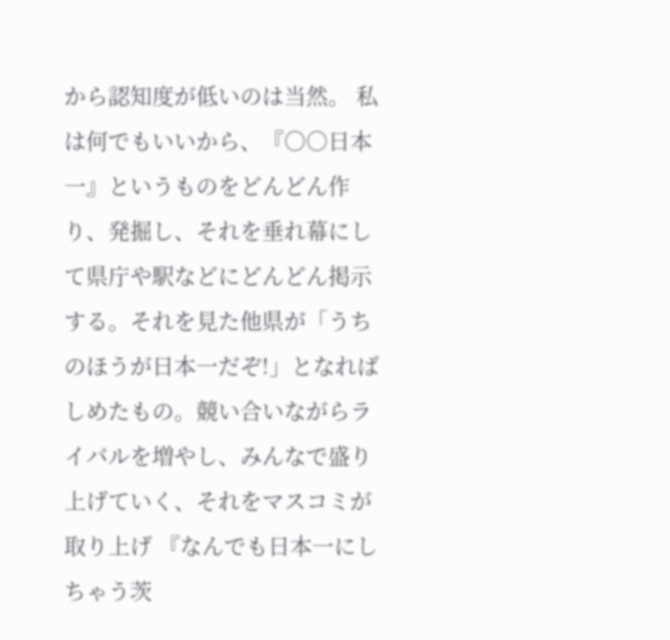から認知度が低いのは当然。 私は何でもいいから、『○○日本一』というものをどんどん作り、発掘し、それを垂れ幕にして県庁や駅などにどんどん掲示する。それを見た他県が「うちのほうが日本一だぞ!」となればしめたもの。競い合いながらライバルを増やし、みんなで盛り上げていく、それをマスコミが取り上げ 『なんでも日本一にしちゃう茨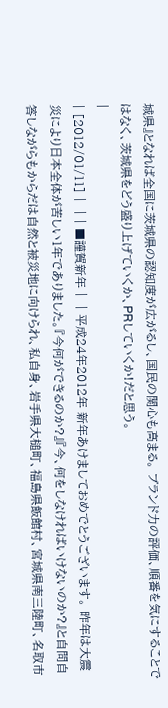城県』となれば全国に茨城県の認知度が広がるし、国民の関心も高まる。 ブランド力の評価、順番を気にすることではなく、茨城県をどう盛り上げていくか、PRしていくか!だと思う。
|
| [2012/01/11] |  | | ■謹賀新年 |  | 平成24年2012年 新年あけましておめでとうございます。 昨年は大震災により日本全体が苦しい1年でありました。『今何ができるのか?』『今、何をしなければいけないのか?』と自問自答しながらもからだは自然と被災地に向けられ、私自身、岩手県大槌町、福島県飯館村、宮城県南三陸町、名取市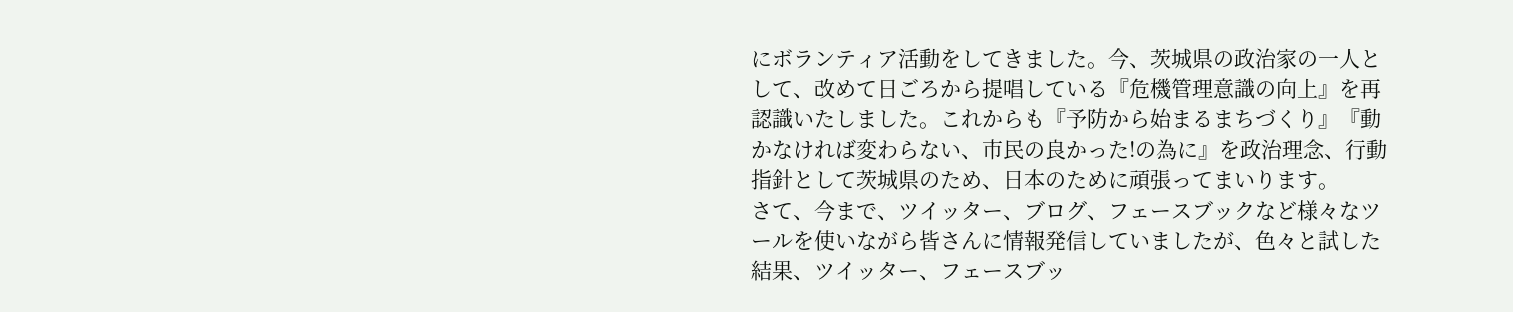にボランティア活動をしてきました。今、茨城県の政治家の一人として、改めて日ごろから提唱している『危機管理意識の向上』を再認識いたしました。これからも『予防から始まるまちづくり』『動かなければ変わらない、市民の良かった!の為に』を政治理念、行動指針として茨城県のため、日本のために頑張ってまいります。
さて、今まで、ツイッター、ブログ、フェースブックなど様々なツールを使いながら皆さんに情報発信していましたが、色々と試した結果、ツイッター、フェースブッ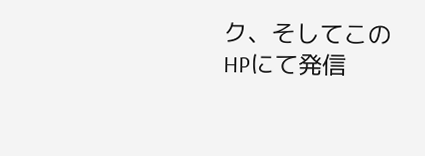ク、そしてこのHPにて発信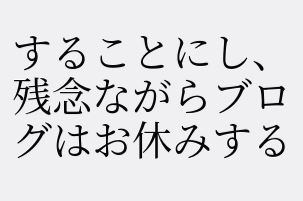することにし、残念ながらブログはお休みする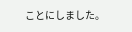ことにしました。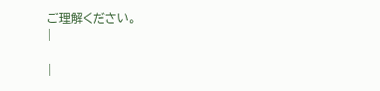ご理解ください。
|

|